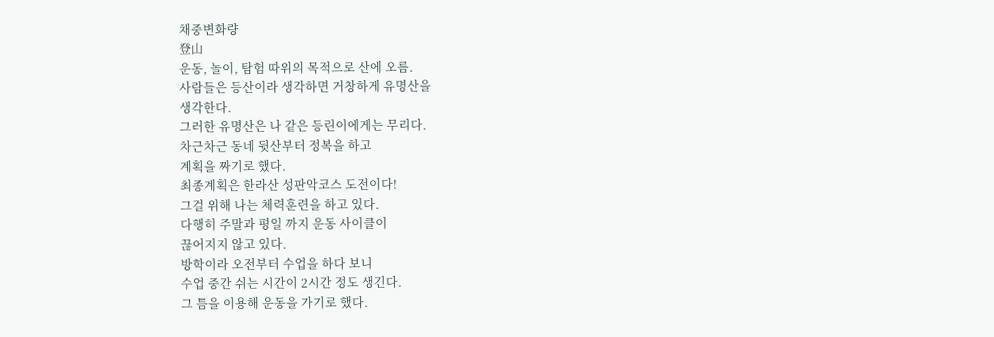채중변화량
登山
운동, 놀이, 탐험 따위의 목적으로 산에 오름.
사람들은 등산이라 생각하면 거창하게 유명산을
생각한다.
그러한 유명산은 나 같은 등린이에게는 무리다.
차근차근 동네 뒷산부터 정복을 하고
계획을 짜기로 했다.
최종계획은 한라산 성판악코스 도전이다!
그걸 위해 나는 체력훈련을 하고 있다.
다행히 주말과 평일 까지 운동 사이클이
끊어지지 않고 있다.
방학이라 오전부터 수업을 하다 보니
수업 중간 쉬는 시간이 2시간 정도 생긴다.
그 틈을 이용해 운동을 가기로 했다.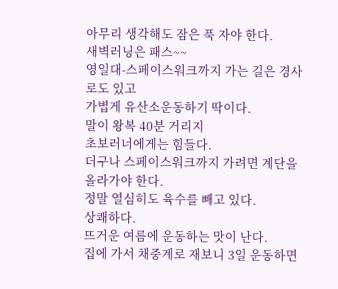아무리 생각해도 잠은 푹 자야 한다.
새벽러닝은 패스~~
영일대-스페이스워크까지 가는 길은 경사로도 있고
가볍게 유산소운동하기 딱이다.
말이 왕복 40분 거리지
초보러너에게는 힘들다.
더구나 스페이스워크까지 가려면 계단을 올라가야 한다.
정말 열심히도 육수를 빼고 있다.
상쾌하다.
뜨거운 여름에 운동하는 맛이 난다.
집에 가서 채중계로 재보니 3일 운동하면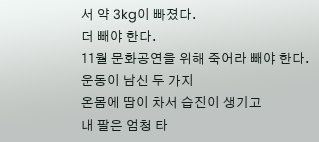서 약 3kg이 빠졌다.
더 빼야 한다.
11월 문화공연을 위해 죽어라 빼야 한다.
운동이 남신 두 가지
온몸에 땀이 차서 습진이 생기고
내 팔은 엄청 타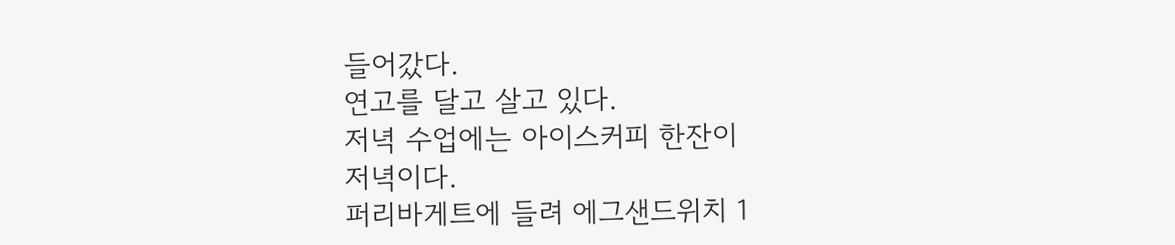들어갔다.
연고를 달고 살고 있다.
저녁 수업에는 아이스커피 한잔이
저녁이다.
퍼리바게트에 들려 에그샌드위치 1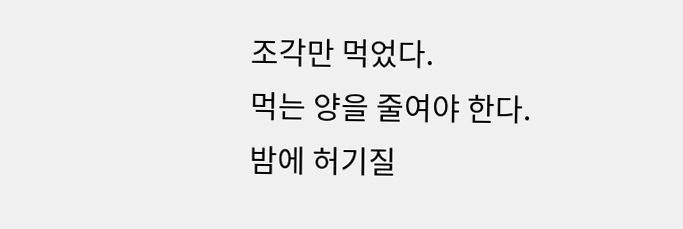조각만 먹었다.
먹는 양을 줄여야 한다.
밤에 허기질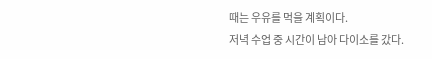때는 우유를 먹을 계획이다.
저녁 수업 중 시간이 남아 다이소를 갔다.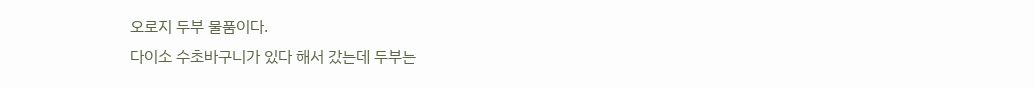오로지 두부 물품이다.
다이소 수초바구니가 있다 해서 갔는데 두부는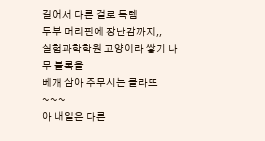길어서 다른 걸로 득템
두부 머리핀에 장난감까지,,
실험과학학원 고양이라 쌓기 나무 블록을
베개 삼아 주무시는 클라뜨~~~
아 내일은 다른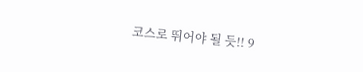코스로 뛰어야 될 듯!! 9